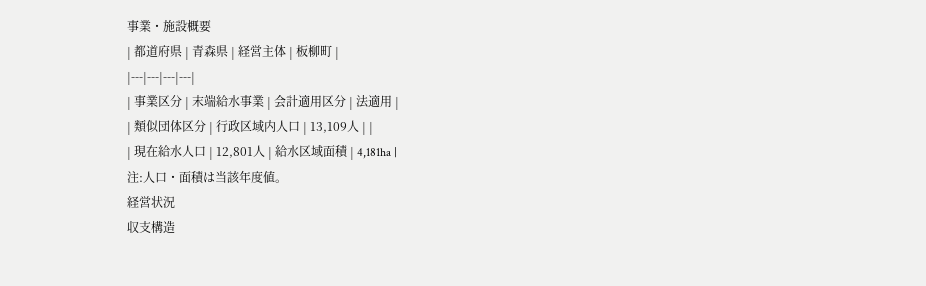事業・施設概要
| 都道府県 | 青森県 | 経営主体 | 板柳町 |
|---|---|---|---|
| 事業区分 | 末端給水事業 | 会計適用区分 | 法適用 |
| 類似団体区分 | 行政区域内人口 | 13,109人 | |
| 現在給水人口 | 12,801人 | 給水区域面積 | 4,181ha |
注:人口・面積は当該年度値。
経営状況
収支構造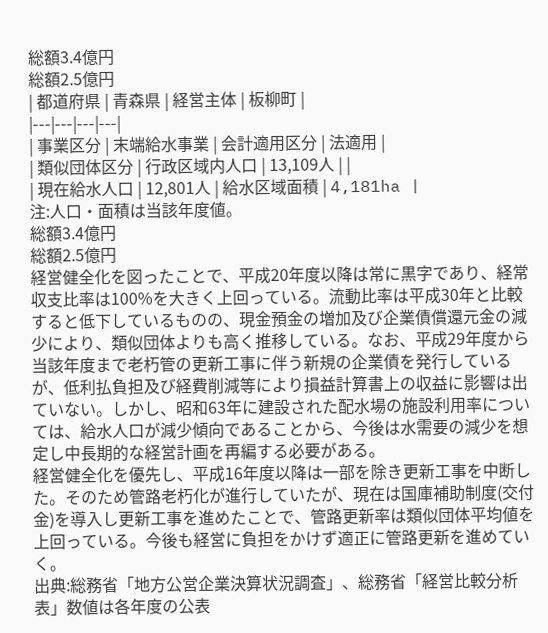総額3.4億円
総額2.5億円
| 都道府県 | 青森県 | 経営主体 | 板柳町 |
|---|---|---|---|
| 事業区分 | 末端給水事業 | 会計適用区分 | 法適用 |
| 類似団体区分 | 行政区域内人口 | 13,109人 | |
| 現在給水人口 | 12,801人 | 給水区域面積 | 4,181ha |
注:人口・面積は当該年度値。
総額3.4億円
総額2.5億円
経営健全化を図ったことで、平成20年度以降は常に黒字であり、経常収支比率は100%を大きく上回っている。流動比率は平成30年と比較すると低下しているものの、現金預金の増加及び企業債償還元金の減少により、類似団体よりも高く推移している。なお、平成29年度から当該年度まで老朽管の更新工事に伴う新規の企業債を発行しているが、低利払負担及び経費削減等により損益計算書上の収益に影響は出ていない。しかし、昭和63年に建設された配水場の施設利用率については、給水人口が減少傾向であることから、今後は水需要の減少を想定し中長期的な経営計画を再編する必要がある。
経営健全化を優先し、平成16年度以降は一部を除き更新工事を中断した。そのため管路老朽化が進行していたが、現在は国庫補助制度(交付金)を導入し更新工事を進めたことで、管路更新率は類似団体平均値を上回っている。今後も経営に負担をかけず適正に管路更新を進めていく。
出典:総務省「地方公営企業決算状況調査」、総務省「経営比較分析表」数値は各年度の公表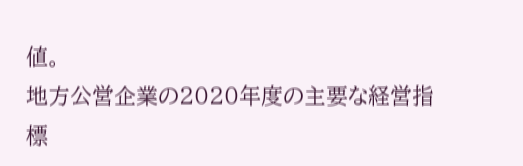値。
地方公営企業の2020年度の主要な経営指標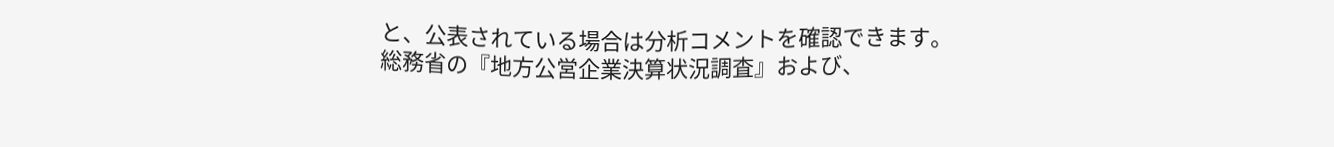と、公表されている場合は分析コメントを確認できます。
総務省の『地方公営企業決算状況調査』および、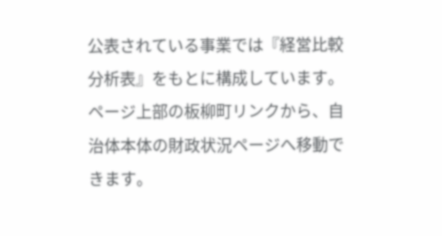公表されている事業では『経営比較分析表』をもとに構成しています。
ページ上部の板柳町リンクから、自治体本体の財政状況ページへ移動できます。